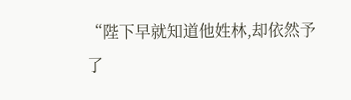“陛下早就知道他姓林,却依然予了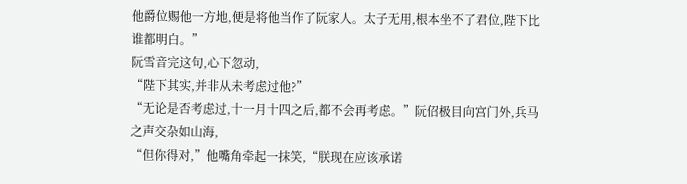他爵位赐他一方地,便是将他当作了阮家人。太子无用,根本坐不了君位,陛下比谁都明白。”
阮雪音完这句,心下忽动,
“陛下其实,并非从未考虑过他?”
“无论是否考虑过,十一月十四之后,都不会再考虑。”阮佋极目向宫门外,兵马之声交杂如山海,
“但你得对,”他嘴角牵起一抹笑,“朕现在应该承诺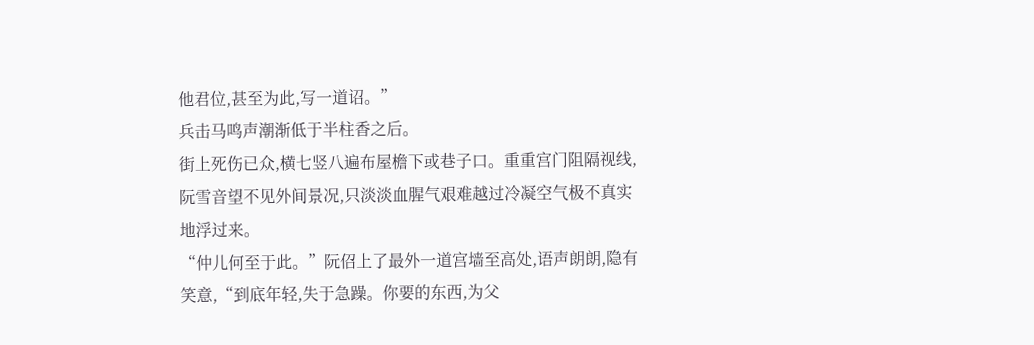他君位,甚至为此,写一道诏。”
兵击马鸣声潮渐低于半柱香之后。
街上死伤已众,横七竖八遍布屋檐下或巷子口。重重宫门阻隔视线,阮雪音望不见外间景况,只淡淡血腥气艰难越过冷凝空气极不真实地浮过来。
“仲儿何至于此。”阮佋上了最外一道宫墙至高处,语声朗朗,隐有笑意,“到底年轻,失于急躁。你要的东西,为父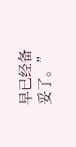早已经备妥了。”